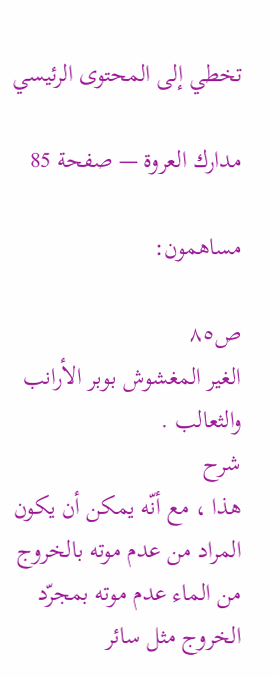تخطي إلى المحتوى الرئيسي

مدارك العروة — صفحة 85

مساهمون:

ص٨٥
الغير المغشوش بوبر الأرانب والثعالب .
شرح
هذا ، مع أنّه يمكن أن يكون المراد من عدم موته بالخروج من الماء عدم موته بمجرّد الخروج مثل سائر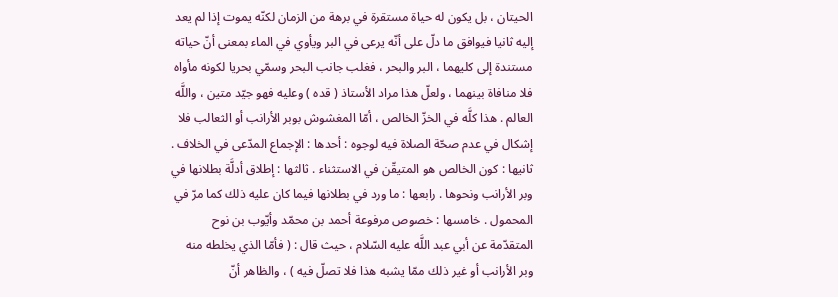الحيتان ، بل يكون له حياة مستقرة في برهة من الزمان لكنّه يموت إذا لم يعد إليه ثانيا فيوافق ما دلّ على أنّه يرعى في البر ويأوي في الماء بمعنى أنّ حياته مستندة إلى كليهما ، البر والبحر ، فغلب جانب البحر وسمّي بحريا لكونه مأواه فلا منافاة بينهما ، ولعلّ هذا مراد الأستاذ ( قده ) وعليه فهو جيّد متين ، واللَّه العالم . هذا كلَّه في الخزّ الخالص ، أمّا المغشوش بوبر الأرانب أو الثعالب فلا إشكال في عدم صحّة الصلاة فيه لوجوه : أحدها : الإجماع المدّعى في الخلاف . ثانيها : كون الخالص هو المتيقّن في الاستثناء . ثالثها : إطلاق أدلَّة بطلانها في وبر الأرانب ونحوها . رابعها : ما ورد في بطلانها فيما كان عليه ذلك كما مرّ في المحمول . خامسها : خصوص مرفوعة أحمد بن محمّد وأيّوب بن نوح المتقدّمة عن أبي عبد اللَّه عليه السّلام ، حيث قال : ( فأمّا الذي يخلطه منه وبر الأرانب أو غير ذلك ممّا يشبه هذا فلا تصلّ فيه ) ، والظاهر أنّ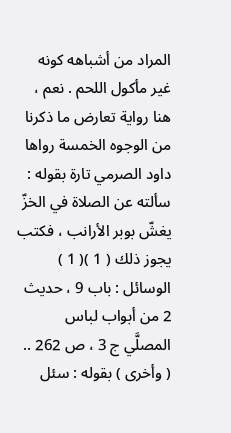المراد من أشباهه كونه غير مأكول اللحم . نعم ، هنا رواية تعارض ما ذكرنا من الوجوه الخمسة رواها داود الصرمي تارة بقوله : سألته عن الصلاة في الخزّ يغشّ بوبر الأرانب ، فكتب يجوز ذلك ( 1 )( 1 ) الوسائل : باب 9 ، حديث 2 من أبواب لباس المصلَّي ج 3 ، ص 262 .. ( وأخرى ) بقوله : سئل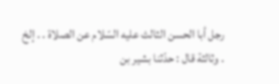رجل أبا الحسن الثالث عليه السّلام عن الصلاة . . إلخ . وثالثة قال : حدّثنا بشير بن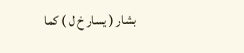بشار ( يسار خ ل ) كما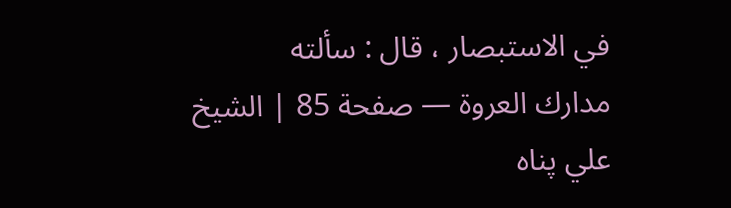في الاستبصار ، قال : سألته
مدارك العروة — صفحة 85 | الشيخ علي پناه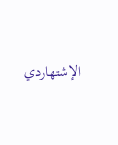الإشتهاردي